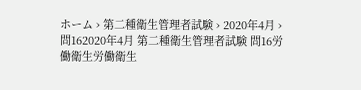ホーム › 第二種衛生管理者試験 › 2020年4月 › 問162020年4月 第二種衛生管理者試験 問16労働衛生労働衛生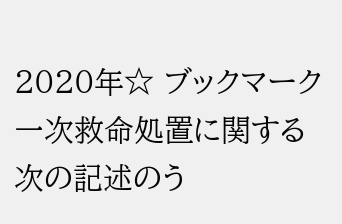2020年☆ ブックマーク一次救命処置に関する次の記述のう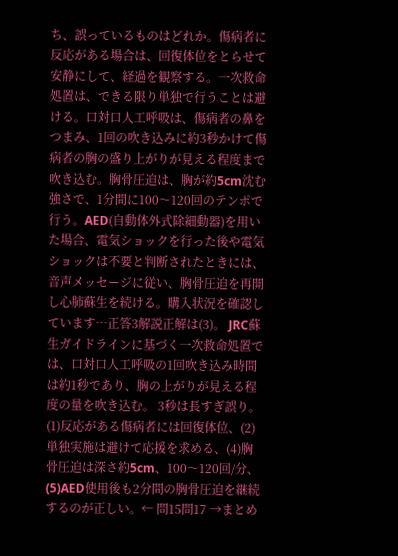ち、誤っているものはどれか。傷病者に反応がある場合は、回復体位をとらせて安静にして、経過を観察する。一次救命処置は、できる限り単独で行うことは避ける。口対口人工呼吸は、傷病者の鼻をつまみ、1回の吹き込みに約3秒かけて傷病者の胸の盛り上がりが見える程度まで吹き込む。胸骨圧迫は、胸が約5cm沈む強さで、1分間に100〜120回のテンポで行う。AED(自動体外式除細動器)を用いた場合、電気ショックを行った後や電気ショックは不要と判断されたときには、音声メッセージに従い、胸骨圧迫を再開し心肺蘇生を続ける。購入状況を確認しています…正答3解説正解は(3)。 JRC蘇生ガイドラインに基づく一次救命処置では、口対口人工呼吸の1回吹き込み時間は約1秒であり、胸の上がりが見える程度の量を吹き込む。 3秒は長すぎ誤り。 (1)反応がある傷病者には回復体位、(2)単独実施は避けて応援を求める、(4)胸骨圧迫は深さ約5cm、100〜120回/分、(5)AED使用後も2分間の胸骨圧迫を継続するのが正しい。← 問15問17 →まとめ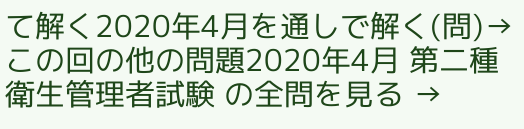て解く2020年4月を通しで解く(問)→この回の他の問題2020年4月 第二種衛生管理者試験 の全問を見る →